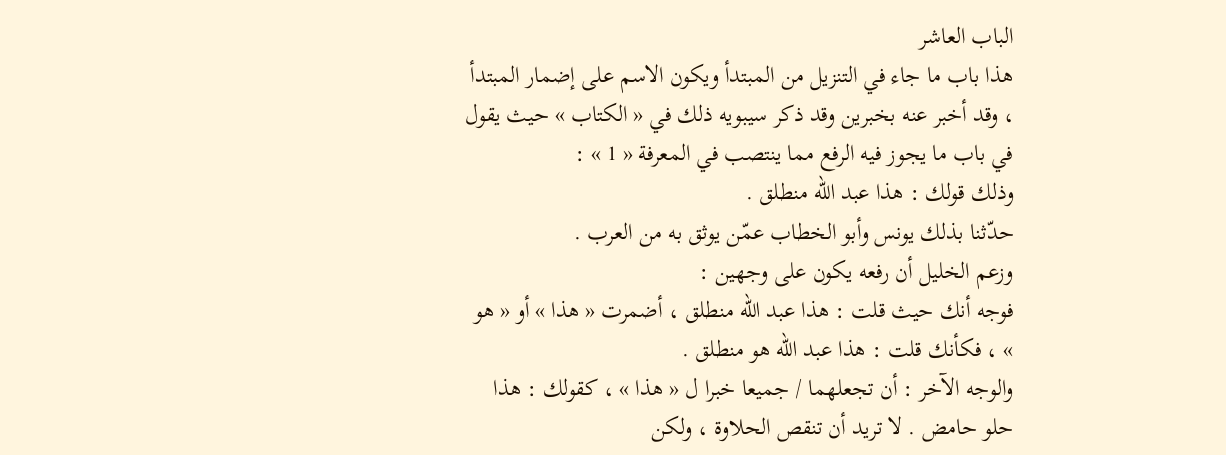الباب العاشر
هذا باب ما جاء في التنزيل من المبتدأ ويكون الاسم على إضمار المبتدأ ، وقد أخبر عنه بخبرين وقد ذكر سيبويه ذلك في « الكتاب » حيث يقول في باب ما يجوز فيه الرفع مما ينتصب في المعرفة « 1 » :
وذلك قولك : هذا عبد اللّه منطلق .
حدّثنا بذلك يونس وأبو الخطاب عمّن يوثق به من العرب .
وزعم الخليل أن رفعه يكون على وجهين :
فوجه أنك حيث قلت : هذا عبد اللّه منطلق ، أضمرت « هذا » أو « هو » ، فكأنك قلت : هذا عبد اللّه هو منطلق .
والوجه الآخر : أن تجعلهما / جميعا خبرا ل « هذا » ، كقولك : هذا حلو حامض . لا تريد أن تنقص الحلاوة ، ولكن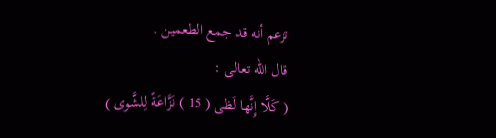تزعم أنه قد جمع الطعمين .
قال اللّه تعالى :
( كَلَّا إِنَّها لَظى ( 15 ) نَزَّاعَةً لِلشَّوى )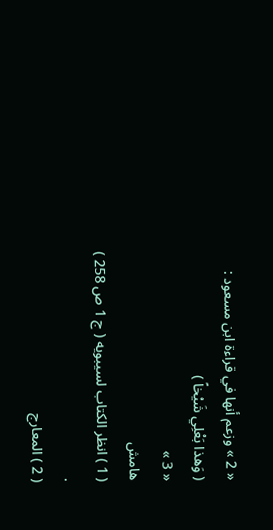« 2 » وزعم أنها في قراءة ابن مسعود :
( وَهذا بَعْلِي شَيْخاً )
« 3 »
هامش
( 1 ) انظر الكتاب لسيبويه ( ج 1 ص 258 ) .
( 2 ) المعارج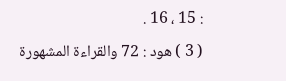: 15 ، 16 .
( 3 ) هود : 72 والقراءة المشهورة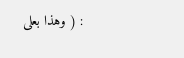: ( وهذا بعلى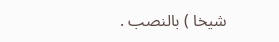شيخا ) بالنصب .